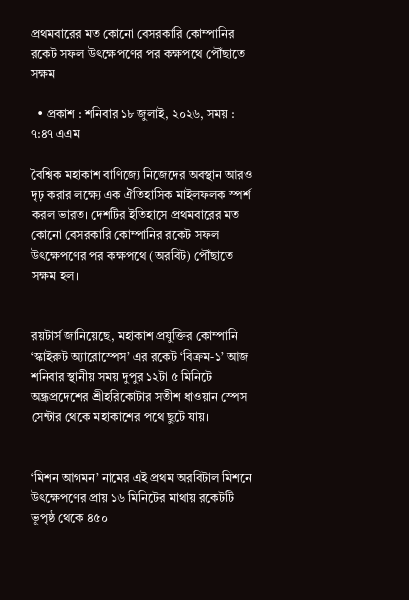প্রথমবারের মত কোনো বেসরকারি কোম্পানির রকেট সফল উৎক্ষেপণের পর কক্ষপথে পৌঁছাতে সক্ষম

  • প্রকাশ : শনিবার ১৮ জুলাই, ২০২৬, সময় : ৭:৪৭ এএম

বৈশ্বিক মহাকাশ বাণিজ্যে নিজেদের অবস্থান আরও দৃঢ় করার লক্ষ্যে এক ঐতিহাসিক মাইলফলক স্পর্শ করল ভারত। দেশটির ইতিহাসে প্রথমবারের মত কোনো বেসরকারি কোম্পানির রকেট সফল উৎক্ষেপণের পর কক্ষপথে (অরবিট) পৌঁছাতে সক্ষম হল।


রয়টার্স জানিয়েছে, মহাকাশ প্রযুক্তির কোম্পানি ‘স্কাইরুট অ্যারোস্পেস’ এর রকেট ‘বিক্রম-১’ আজ শনিবার স্থানীয় সময় দুপুর ১২টা ৫ মিনিটে অন্ধ্রপ্রদেশের শ্রীহরিকোটার সতীশ ধাওয়ান স্পেস সেন্টার থেকে মহাকাশের পথে ছুটে যায়।


‘মিশন আগমন’ নামের এই প্রথম অরবিটাল মিশনে উৎক্ষেপণের প্রায় ১৬ মিনিটের মাথায় রকেটটি ভূপৃষ্ঠ থেকে ৪৫০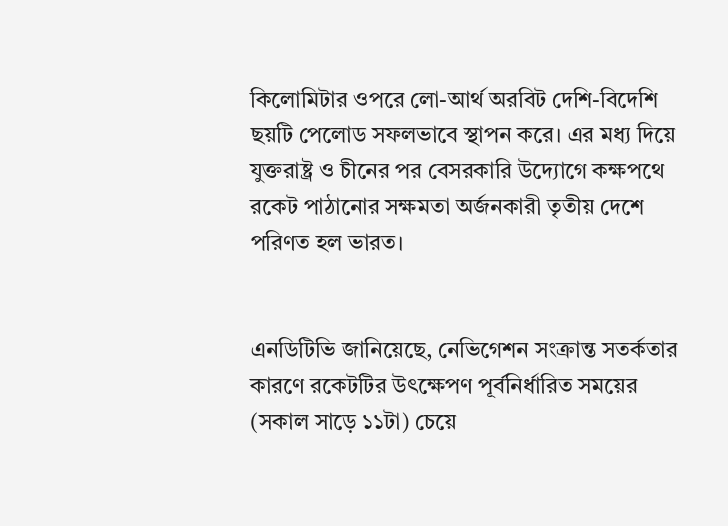কিলোমিটার ওপরে লো-আর্থ অরবিট দেশি-বিদেশি ছয়টি পেলোড সফলভাবে স্থাপন করে। এর মধ্য দিয়ে যুক্তরাষ্ট্র ও চীনের পর বেসরকারি উদ্যোগে কক্ষপথে রকেট পাঠানোর সক্ষমতা অর্জনকারী তৃতীয় দেশে পরিণত হল ভারত।


এনডিটিভি জানিয়েছে, নেভিগেশন সংক্রান্ত সতর্কতার কারণে রকেটটির উৎক্ষেপণ পূর্বনির্ধারিত সময়ের (সকাল সাড়ে ১১টা) চেয়ে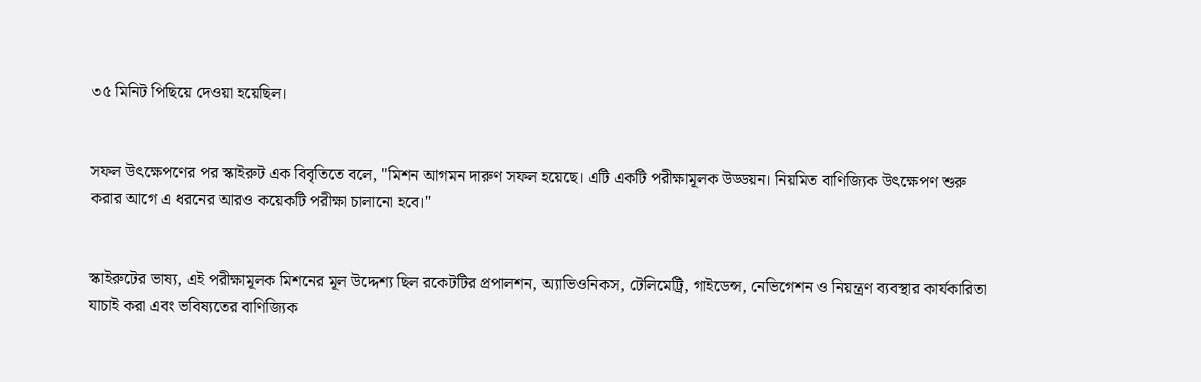৩৫ মিনিট পিছিয়ে দেওয়া হয়েছিল।


সফল উৎক্ষেপণের পর স্কাইরুট এক বিবৃতিতে বলে, "মিশন আগমন দারুণ সফল হয়েছে। এটি একটি পরীক্ষামূলক উড্ডয়ন। নিয়মিত বাণিজ্যিক উৎক্ষেপণ শুরু করার আগে এ ধরনের আরও কয়েকটি পরীক্ষা চালানো হবে।"


স্কাইরুটের ভাষ্য, এই পরীক্ষামূলক মিশনের মূল উদ্দেশ্য ছিল রকেটটির প্রপালশন, অ্যাভিওনিকস, টেলিমেট্রি, গাইডেন্স, নেভিগেশন ও নিয়ন্ত্রণ ব্যবস্থার কার্যকারিতা যাচাই করা এবং ভবিষ্যতের বাণিজ্যিক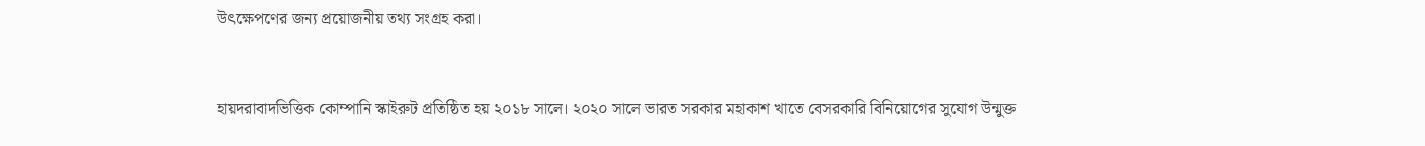উৎক্ষেপণের জন্য প্রয়োজনীয় তথ্য সংগ্রহ করা।


হায়দরাবাদভিত্তিক কোম্পানি স্কাইরুট প্রতিষ্ঠিত হয় ২০১৮ সালে। ২০২০ সালে ভারত সরকার মহাকাশ খাতে বেসরকারি বিনিয়োগের সুযোগ উন্মুক্ত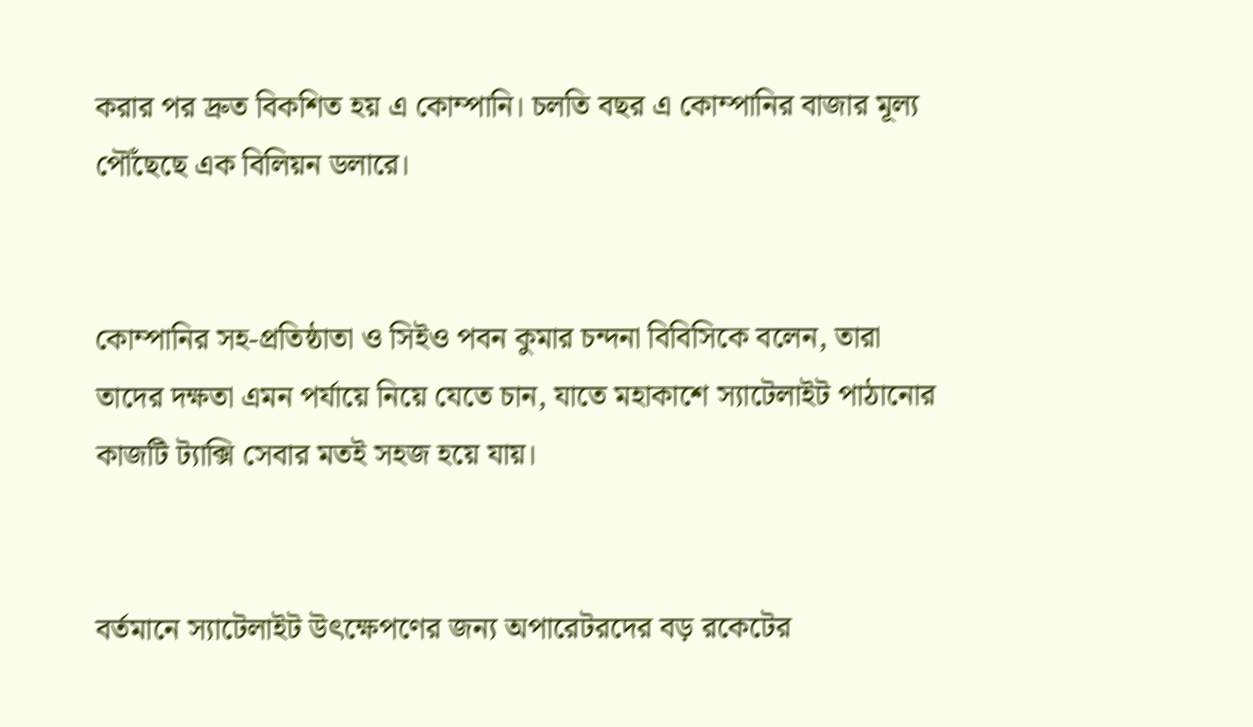করার পর দ্রুত বিকশিত হয় এ কোম্পানি। চলতি বছর এ কোম্পানির বাজার মূল্য পৌঁছেছে এক বিলিয়ন ডলারে।


কোম্পানির সহ-প্রতিষ্ঠাতা ও সিইও পবন কুমার চন্দনা বিবিসিকে বলেন, তারা তাদের দক্ষতা এমন পর্যায়ে নিয়ে যেতে চান, যাতে মহাকাশে স্যাটেলাইট পাঠানোর কাজটি ট্যাক্সি সেবার মতই সহজ হয়ে যায়।


বর্তমানে স্যাটেলাইট উৎক্ষেপণের জন্য অপারেটরদের বড় রকেটের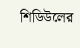শিডিউলের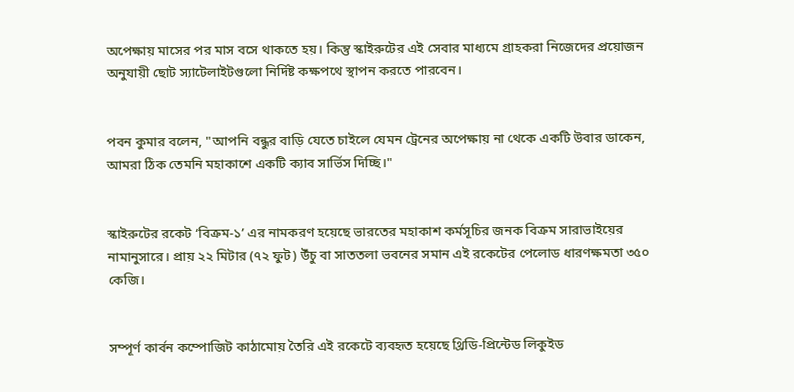অপেক্ষায় মাসের পর মাস বসে থাকতে হয়। কিন্তু স্কাইরুটের এই সেবার মাধ্যমে গ্রাহকরা নিজেদের প্রয়োজন অনুযায়ী ছোট স্যাটেলাইটগুলো নির্দিষ্ট কক্ষপথে স্থাপন করতে পারবেন।


পবন কুমার বলেন, "আপনি বন্ধুর বাড়ি যেতে চাইলে যেমন ট্রেনের অপেক্ষায় না থেকে একটি উবার ডাকেন, আমরা ঠিক তেমনি মহাকাশে একটি ক্যাব সার্ভিস দিচ্ছি।"


স্কাইরুটের রকেট ‘বিক্রম-১’ এর নামকরণ হয়েছে ভারতের মহাকাশ কর্মসূচির জনক বিক্রম সারাভাইয়ের নামানুসারে। প্রায় ২২ মিটার (৭২ ফুট) উঁচু বা সাততলা ভবনের সমান এই রকেটের পেলোড ধারণক্ষমতা ৩৫০ কেজি।


সম্পূর্ণ কার্বন কম্পোজিট কাঠামোয় তৈরি এই রকেটে ব্যবহৃত হয়েছে থ্রিডি-প্রিন্টেড লিকুইড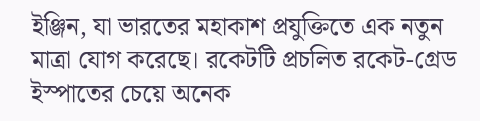ইঞ্জিন, যা ভারতের মহাকাশ প্রযুক্তিতে এক নতুন মাত্রা যোগ করেছে। রকেটটি প্রচলিত রকেট-গ্রেড ইস্পাতের চেয়ে অনেক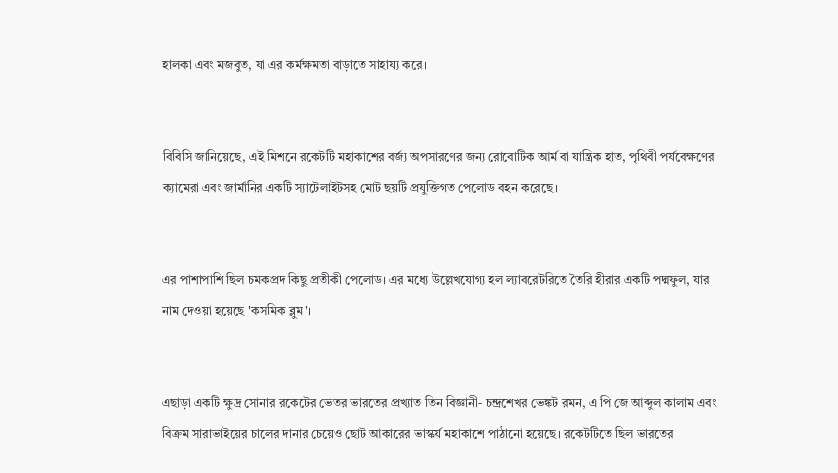হালকা এবং মজবুত, যা এর কর্মক্ষমতা বাড়াতে সাহায্য করে।


বিবিসি জানিয়েছে, এই মিশনে রকেটটি মহাকাশের বর্জ্য অপসারণের জন্য রোবোটিক আর্ম বা যান্ত্রিক হাত, পৃথিবী পর্যবেক্ষণের ক্যামেরা এবং জার্মানির একটি স্যাটেলাইটসহ মোট ছয়টি প্রযুক্তিগত পেলোড বহন করেছে।


এর পাশাপাশি ছিল চমকপ্রদ কিছু প্রতীকী পেলোড। এর মধ্যে উল্লেখযোগ্য হল ল্যাবরেটরিতে তৈরি হীরার একটি পদ্মফুল, যার নাম দেওয়া হয়েছে 'কসমিক ব্লুম'।


এছাড়া একটি ক্ষুদ্র সোনার রকেটের ভেতর ভারতের প্রখ্যাত তিন বিজ্ঞানী- চন্দ্রশেখর ভেঙ্কট রমন, এ পি জে আব্দুল কালাম এবং বিক্রম সারাভাইয়ের চালের দানার চেয়েও ছোট আকারের ভাস্কর্য মহাকাশে পাঠানো হয়েছে। রকেটটিতে ছিল ভারতের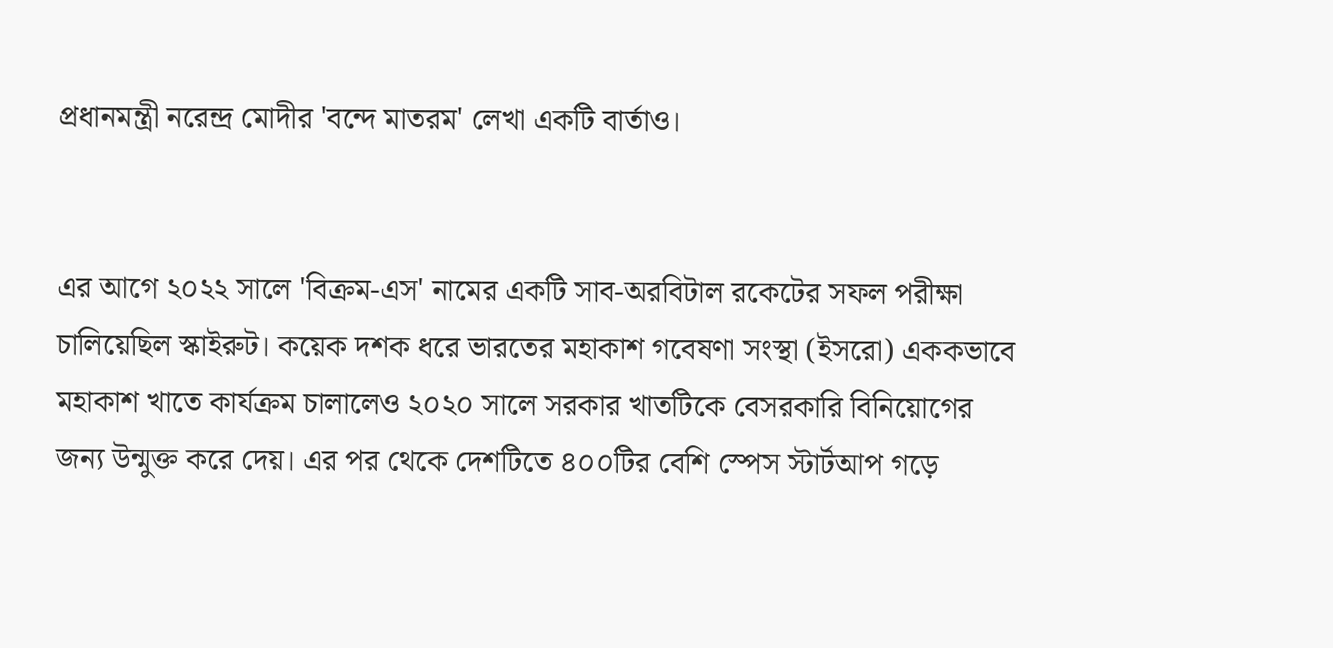প্রধানমন্ত্রী নরেন্দ্র মোদীর 'বন্দে মাতরম' লেখা একটি বার্তাও।


এর আগে ২০২২ সালে 'বিক্রম-এস' নামের একটি সাব-অরবিটাল রকেটের সফল পরীক্ষা চালিয়েছিল স্কাইরুট। কয়েক দশক ধরে ভারতের মহাকাশ গবেষণা সংস্থা (ইসরো) এককভাবে মহাকাশ খাতে কার্যক্রম চালালেও ২০২০ সালে সরকার খাতটিকে বেসরকারি বিনিয়োগের জন্য উন্মুক্ত করে দেয়। এর পর থেকে দেশটিতে ৪০০টির বেশি স্পেস স্টার্টআপ গড়ে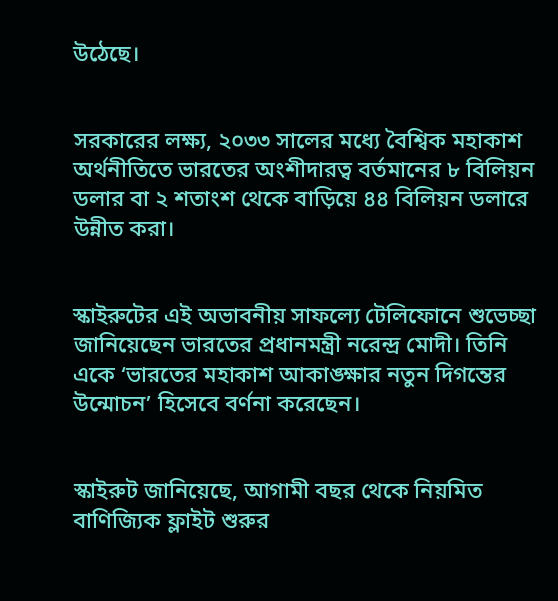উঠেছে।


সরকারের লক্ষ্য, ২০৩৩ সালের মধ্যে বৈশ্বিক মহাকাশ অর্থনীতিতে ভারতের অংশীদারত্ব বর্তমানের ৮ বিলিয়ন ডলার বা ২ শতাংশ থেকে বাড়িয়ে ৪৪ বিলিয়ন ডলারে উন্নীত করা।


স্কাইরুটের এই অভাবনীয় সাফল্যে টেলিফোনে শুভেচ্ছা জানিয়েছেন ভারতের প্রধানমন্ত্রী নরেন্দ্র মোদী। তিনি একে ‘ভারতের মহাকাশ আকাঙ্ক্ষার নতুন দিগন্তের উন্মোচন’ হিসেবে বর্ণনা করেছেন।


স্কাইরুট জানিয়েছে, আগামী বছর থেকে নিয়মিত বাণিজ্যিক ফ্লাইট শুরুর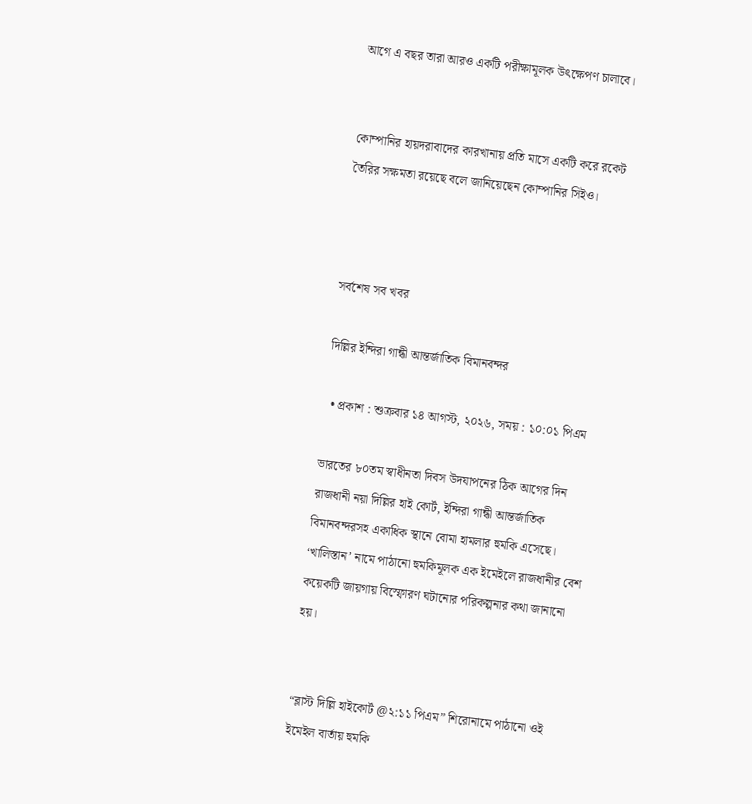আগে এ বছর তারা আরও একটি পরীক্ষামূলক উৎক্ষেপণ চালাবে।


কোম্পানির হায়দরাবাদের কারখানায় প্রতি মাসে একটি করে রকেট তৈরির সক্ষমতা রয়েছে বলে জানিয়েছেন কোম্পানির সিইও।



সর্বশেষ সব খবর

দিল্লির ইন্দিরা গান্ধী আন্তর্জাতিক বিমানবন্দর

  • প্রকাশ : শুক্রবার ১৪ আগস্ট, ২০২৬, সময় : ১০:০১ পিএম

ভারতের ৮০তম স্বাধীনতা দিবস উদযাপনের ঠিক আগের দিন রাজধানী নয়া দিল্লির হাই কোর্ট, ইন্দিরা গান্ধী আন্তর্জাতিক বিমানবন্দরসহ একাধিক স্থানে বোমা হামলার হুমকি এসেছে। ‘খালিস্তান’ নামে পাঠানো হুমকিমূলক এক ইমেইলে রাজধানীর বেশ কয়েকটি জায়গায় বিস্ফোরণ ঘটানোর পরিকল্পনার কথা জানানো হয়।


“ব্লাস্ট দিল্লি হাইকোর্ট @২:১১ পিএম” শিরোনামে পাঠানো ওই ইমেইল বার্তায় হুমকি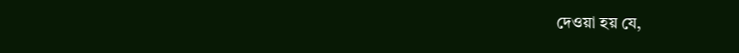দেওয়া হয় যে,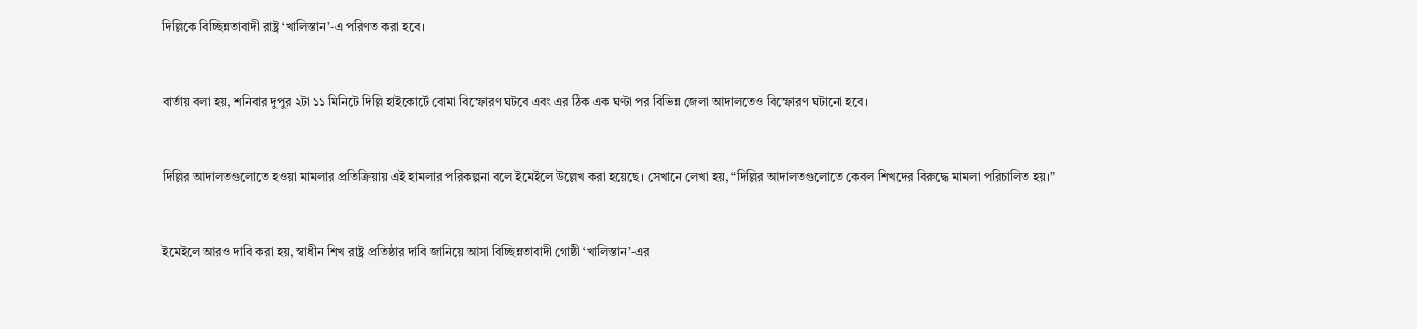দিল্লিকে বিচ্ছিন্নতাবাদী রাষ্ট্র ‘খালিস্তান’-এ পরিণত করা হবে।


বার্তায় বলা হয়, শনিবার দুপুর ২টা ১১ মিনিটে দিল্লি হাইকোর্টে বোমা বিস্ফোরণ ঘটবে এবং এর ঠিক এক ঘণ্টা পর বিভিন্ন জেলা আদালতেও বিস্ফোরণ ঘটানো হবে।


দিল্লির আদালতগুলোতে হওয়া মামলার প্রতিক্রিয়ায় এই হামলার পরিকল্পনা বলে ইমেইলে উল্লেখ করা হয়েছে। সেখানে লেখা হয়, “দিল্লির আদালতগুলোতে কেবল শিখদের বিরুদ্ধে মামলা পরিচালিত হয়।”


ইমেইলে আরও দাবি করা হয়, স্বাধীন শিখ রাষ্ট্র প্রতিষ্ঠার দাবি জানিয়ে আসা বিচ্ছিন্নতাবাদী গোষ্ঠী ‘খালিস্তান’-এর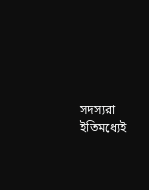সদস্যরা ইতিমধ্যেই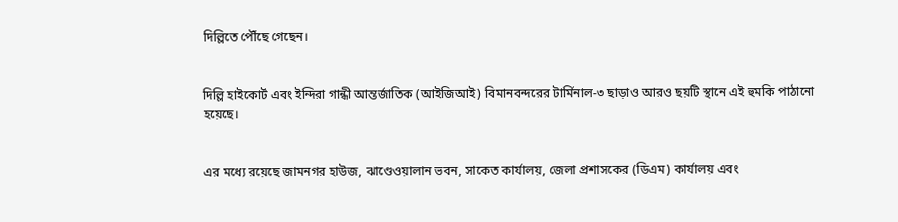দিল্লিতে পৌঁছে গেছেন।


দিল্লি হাইকোর্ট এবং ইন্দিরা গান্ধী আন্তর্জাতিক (আইজিআই) বিমানবন্দরের টার্মিনাল-৩ ছাড়াও আরও ছয়টি স্থানে এই হুমকি পাঠানো হয়েছে।


এর মধ্যে রয়েছে জামনগর হাউজ, ঝাণ্ডেওয়ালান ভবন, সাকেত কার্যালয়, জেলা প্রশাসকের (ডিএম) কার্যালয় এবং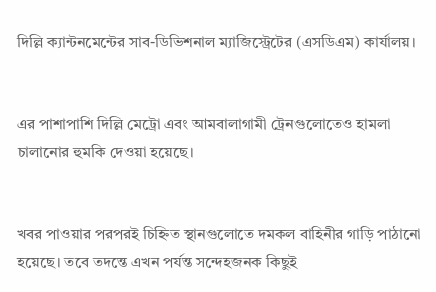দিল্লি ক্যান্টনমেন্টের সাব-ডিভিশনাল ম্যাজিস্ট্রেটের (এসডিএম) কার্যালয়।


এর পাশাপাশি দিল্লি মেট্রো এবং আমবালাগামী ট্রেনগুলোতেও হামলা চালানোর হুমকি দেওয়া হয়েছে।


খবর পাওয়ার পরপরই চিহ্নিত স্থানগুলোতে দমকল বাহিনীর গাড়ি পাঠানো হয়েছে। তবে তদন্তে এখন পর্যন্ত সন্দেহজনক কিছুই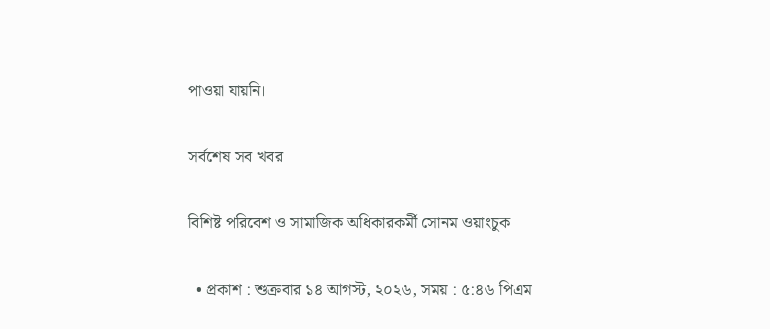পাওয়া যায়নি।

সর্বশেষ সব খবর

বিশিষ্ট পরিবেশ ও সামাজিক অধিকারকর্মী সোনম ওয়াংচুক

  • প্রকাশ : শুক্রবার ১৪ আগস্ট, ২০২৬, সময় : ৫:৪৬ পিএম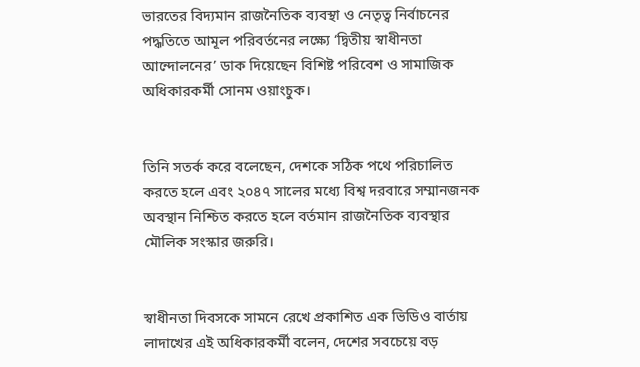ভারতের বিদ্যমান রাজনৈতিক ব্যবস্থা ও নেতৃত্ব নির্বাচনের পদ্ধতিতে আমূল পরিবর্তনের লক্ষ্যে ‘দ্বিতীয় স্বাধীনতা আন্দোলনের’ ডাক দিয়েছেন বিশিষ্ট পরিবেশ ও সামাজিক অধিকারকর্মী সোনম ওয়াংচুক।


তিনি সতর্ক করে বলেছেন, দেশকে সঠিক পথে পরিচালিত করতে হলে এবং ২০৪৭ সালের মধ্যে বিশ্ব দরবারে সম্মানজনক অবস্থান নিশ্চিত করতে হলে বর্তমান রাজনৈতিক ব্যবস্থার মৌলিক সংস্কার জরুরি।


স্বাধীনতা দিবসকে সামনে রেখে প্রকাশিত এক ভিডিও বার্তায় লাদাখের এই অধিকারকর্মী বলেন, দেশের সবচেয়ে বড়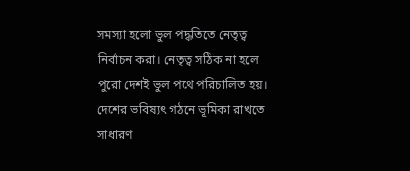সমস্যা হলো ভুল পদ্ধতিতে নেতৃত্ব নির্বাচন করা। নেতৃত্ব সঠিক না হলে পুরো দেশই ভুল পথে পরিচালিত হয়। দেশের ভবিষ্যৎ গঠনে ভূমিকা রাখতে সাধারণ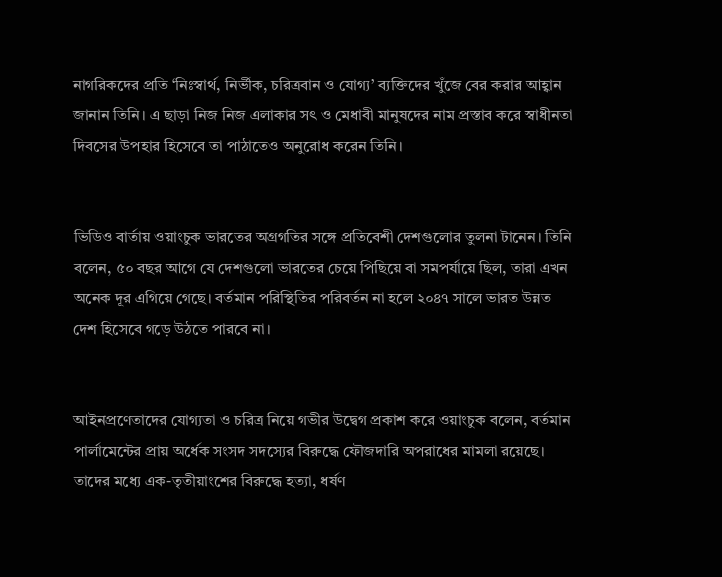নাগরিকদের প্রতি ‘নিঃস্বার্থ, নির্ভীক, চরিত্রবান ও যোগ্য’ ব্যক্তিদের খুঁজে বের করার আহ্বান জানান তিনি। এ ছাড়া নিজ নিজ এলাকার সৎ ও মেধাবী মানুষদের নাম প্রস্তাব করে স্বাধীনতা দিবসের উপহার হিসেবে তা পাঠাতেও অনুরোধ করেন তিনি।


ভিডিও বার্তায় ওয়াংচুক ভারতের অগ্রগতির সঙ্গে প্রতিবেশী দেশগুলোর তুলনা টানেন। তিনি বলেন, ৫০ বছর আগে যে দেশগুলো ভারতের চেয়ে পিছিয়ে বা সমপর্যায়ে ছিল, তারা এখন অনেক দূর এগিয়ে গেছে। বর্তমান পরিস্থিতির পরিবর্তন না হলে ২০৪৭ সালে ভারত উন্নত দেশ হিসেবে গড়ে উঠতে পারবে না।


আইনপ্রণেতাদের যোগ্যতা ও চরিত্র নিয়ে গভীর উদ্বেগ প্রকাশ করে ওয়াংচুক বলেন, বর্তমান পার্লামেন্টের প্রায় অর্ধেক সংসদ সদস্যের বিরুদ্ধে ফৌজদারি অপরাধের মামলা রয়েছে। তাদের মধ্যে এক-তৃতীয়াংশের বিরুদ্ধে হত্যা, ধর্ষণ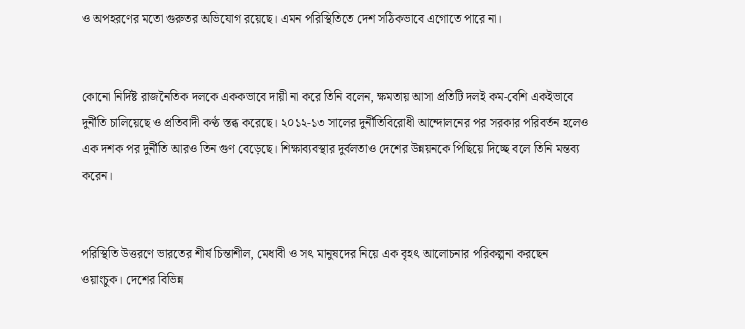ও অপহরণের মতো গুরুতর অভিযোগ রয়েছে। এমন পরিস্থিতিতে দেশ সঠিকভাবে এগোতে পারে না।


কোনো নির্দিষ্ট রাজনৈতিক দলকে এককভাবে দায়ী না করে তিনি বলেন, ক্ষমতায় আসা প্রতিটি দলই কম-বেশি একইভাবে দুর্নীতি চালিয়েছে ও প্রতিবাদী কণ্ঠ স্তব্ধ করেছে। ২০১২-১৩ সালের দুর্নীতিবিরোধী আন্দোলনের পর সরকার পরিবর্তন হলেও এক দশক পর দুর্নীতি আরও তিন গুণ বেড়েছে। শিক্ষাব্যবস্থার দুর্বলতাও দেশের উন্নয়নকে পিছিয়ে দিচ্ছে বলে তিনি মন্তব্য করেন।


পরিস্থিতি উত্তরণে ভারতের শীর্ষ চিন্তাশীল, মেধাবী ও সৎ মানুষদের নিয়ে এক বৃহৎ আলোচনার পরিকল্পনা করছেন ওয়াংচুক। দেশের বিভিন্ন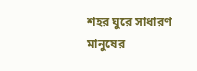শহর ঘুরে সাধারণ মানুষের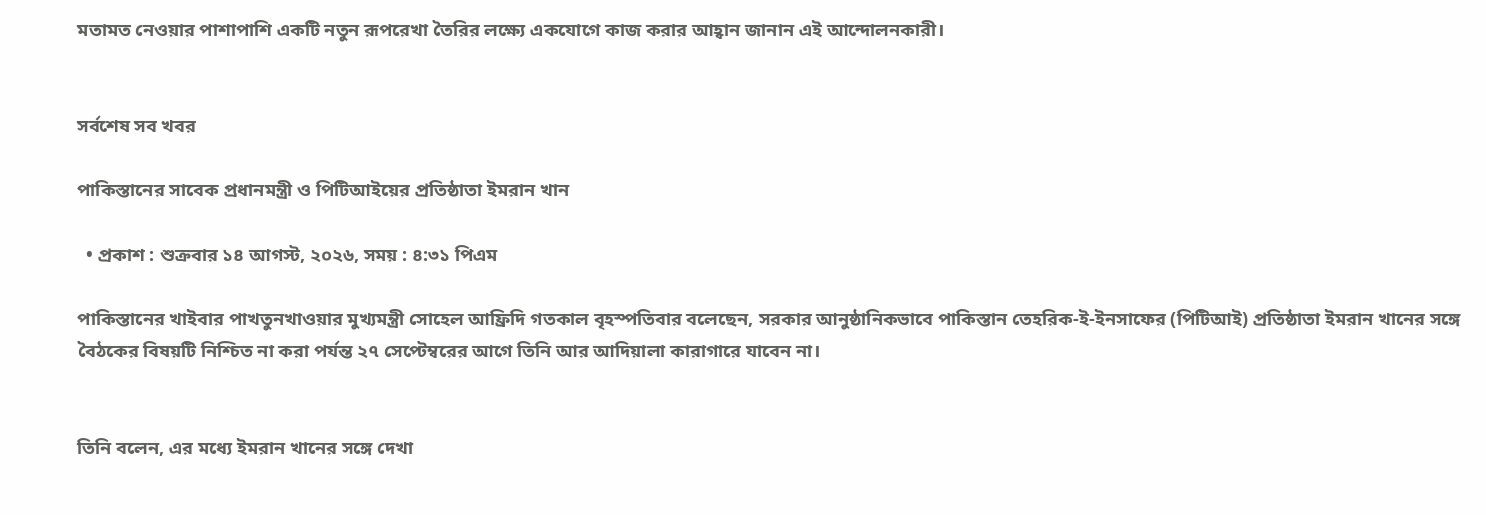মতামত নেওয়ার পাশাপাশি একটি নতুন রূপরেখা তৈরির লক্ষ্যে একযোগে কাজ করার আহ্বান জানান এই আন্দোলনকারী।


সর্বশেষ সব খবর

পাকিস্তানের সাবেক প্রধানমন্ত্রী ও পিটিআইয়ের প্রতিষ্ঠাতা ইমরান খান

  • প্রকাশ : শুক্রবার ১৪ আগস্ট, ২০২৬, সময় : ৪:৩১ পিএম

পাকিস্তানের খাইবার পাখতুনখাওয়ার মুখ্যমন্ত্রী সোহেল আফ্রিদি গতকাল বৃহস্পতিবার বলেছেন, সরকার আনুষ্ঠানিকভাবে পাকিস্তান তেহরিক-ই-ইনসাফের (পিটিআই) প্রতিষ্ঠাতা ইমরান খানের সঙ্গে বৈঠকের বিষয়টি নিশ্চিত না করা পর্যন্ত ২৭ সেপ্টেম্বরের আগে তিনি আর আদিয়ালা কারাগারে যাবেন না।


তিনি বলেন, এর মধ্যে ইমরান খানের সঙ্গে দেখা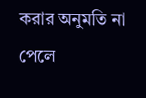করার অনুমতি না পেলে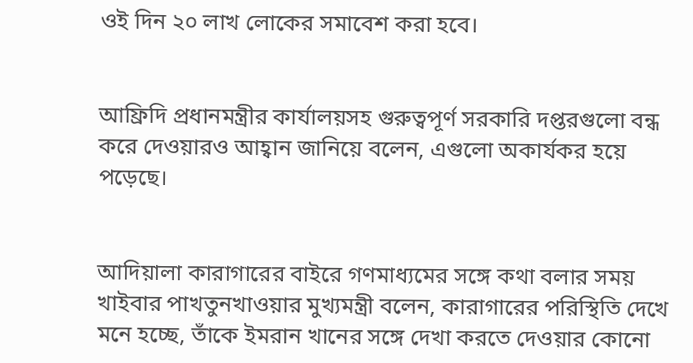ওই দিন ২০ লাখ লোকের সমাবেশ করা হবে।


আফ্রিদি প্রধানমন্ত্রীর কার্যালয়সহ গুরুত্বপূর্ণ সরকারি দপ্তরগুলো বন্ধ করে দেওয়ারও আহ্বান জানিয়ে বলেন, এগুলো অকার্যকর হয়ে পড়েছে।


আদিয়ালা কারাগারের বাইরে গণমাধ্যমের সঙ্গে কথা বলার সময় খাইবার পাখতুনখাওয়ার মুখ্যমন্ত্রী বলেন, কারাগারের পরিস্থিতি দেখে মনে হচ্ছে, তাঁকে ইমরান খানের সঙ্গে দেখা করতে দেওয়ার কোনো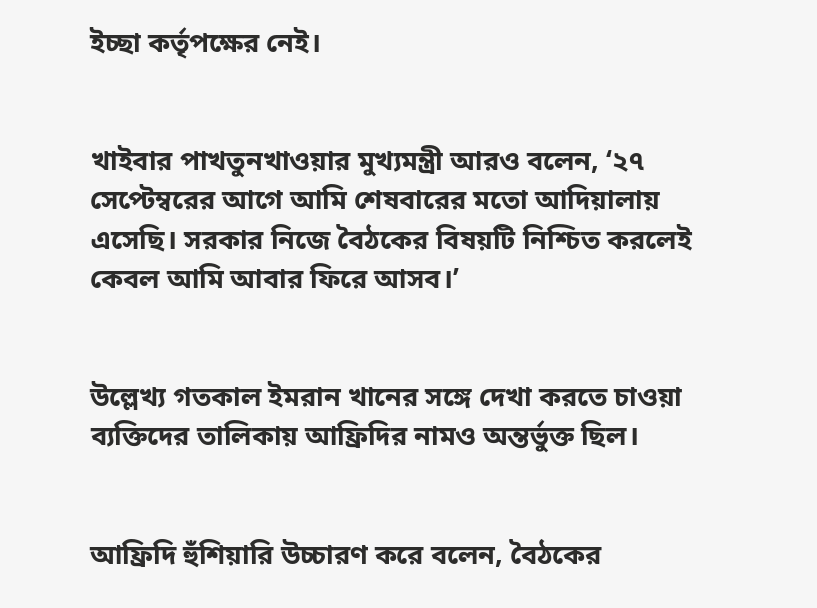ইচ্ছা কর্তৃপক্ষের নেই।


খাইবার পাখতুনখাওয়ার মুখ্যমন্ত্রী আরও বলেন, ‘২৭ সেপ্টেম্বরের আগে আমি শেষবারের মতো আদিয়ালায় এসেছি। সরকার নিজে বৈঠকের বিষয়টি নিশ্চিত করলেই কেবল আমি আবার ফিরে আসব।’


উল্লেখ্য গতকাল ইমরান খানের সঙ্গে দেখা করতে চাওয়া ব্যক্তিদের তালিকায় আফ্রিদির নামও অন্তর্ভুক্ত ছিল।


আফ্রিদি হুঁশিয়ারি উচ্চারণ করে বলেন, বৈঠকের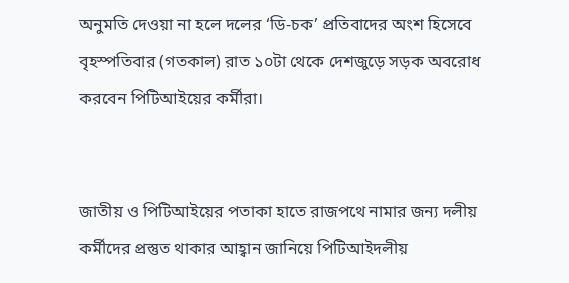অনুমতি দেওয়া না হলে দলের ‘ডি-চক’ প্রতিবাদের অংশ হিসেবে বৃহস্পতিবার (গতকাল) রাত ১০টা থেকে দেশজুড়ে সড়ক অবরোধ করবেন পিটিআইয়ের কর্মীরা।


জাতীয় ও পিটিআইয়ের পতাকা হাতে রাজপথে নামার জন্য দলীয় কর্মীদের প্রস্তুত থাকার আহ্বান জানিয়ে পিটিআইদলীয়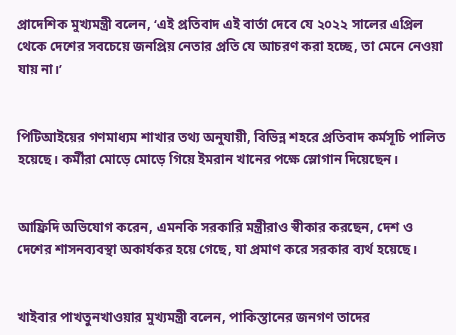প্রাদেশিক মুখ্যমন্ত্রী বলেন, ‘এই প্রতিবাদ এই বার্তা দেবে যে ২০২২ সালের এপ্রিল থেকে দেশের সবচেয়ে জনপ্রিয় নেতার প্রতি যে আচরণ করা হচ্ছে, তা মেনে নেওয়া যায় না।’


পিটিআইয়ের গণমাধ্যম শাখার তথ্য অনুযায়ী, বিভিন্ন শহরে প্রতিবাদ কর্মসূচি পালিত হয়েছে। কর্মীরা মোড়ে মোড়ে গিয়ে ইমরান খানের পক্ষে স্লোগান দিয়েছেন।


আফ্রিদি অভিযোগ করেন, এমনকি সরকারি মন্ত্রীরাও স্বীকার করছেন, দেশ ও দেশের শাসনব্যবস্থা অকার্যকর হয়ে গেছে, যা প্রমাণ করে সরকার ব্যর্থ হয়েছে।


খাইবার পাখতুনখাওয়ার মুখ্যমন্ত্রী বলেন, পাকিস্তানের জনগণ তাদের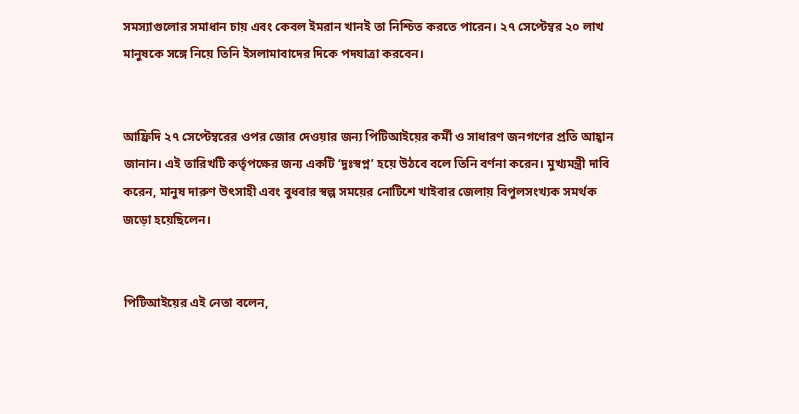সমস্যাগুলোর সমাধান চায় এবং কেবল ইমরান খানই তা নিশ্চিত করতে পারেন। ২৭ সেপ্টেম্বর ২০ লাখ মানুষকে সঙ্গে নিয়ে তিনি ইসলামাবাদের দিকে পদযাত্রা করবেন।


আফ্রিদি ২৭ সেপ্টেম্বরের ওপর জোর দেওয়ার জন্য পিটিআইয়ের কর্মী ও সাধারণ জনগণের প্রতি আহ্বান জানান। এই তারিখটি কর্তৃপক্ষের জন্য একটি ‘দুঃস্বপ্ন’ হয়ে উঠবে বলে তিনি বর্ণনা করেন। মুখ্যমন্ত্রী দাবি করেন, মানুষ দারুণ উৎসাহী এবং বুধবার স্বল্প সময়ের নোটিশে খাইবার জেলায় বিপুলসংখ্যক সমর্থক জড়ো হয়েছিলেন।


পিটিআইয়ের এই নেতা বলেন,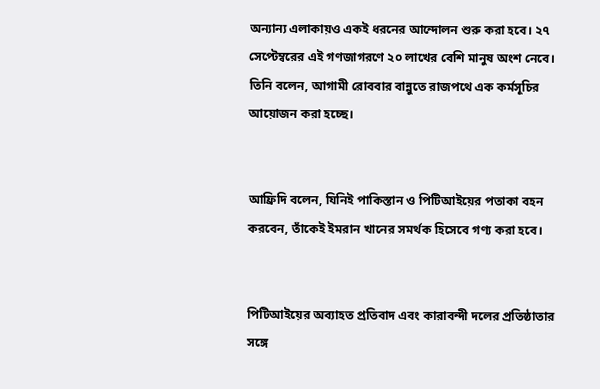অন্যান্য এলাকায়ও একই ধরনের আন্দোলন শুরু করা হবে। ২৭ সেপ্টেম্বরের এই গণজাগরণে ২০ লাখের বেশি মানুষ অংশ নেবে। তিনি বলেন, আগামী রোববার বান্নুতে রাজপথে এক কর্মসূচির আয়োজন করা হচ্ছে।


আফ্রিদি বলেন, যিনিই পাকিস্তান ও পিটিআইয়ের পতাকা বহন করবেন, তাঁকেই ইমরান খানের সমর্থক হিসেবে গণ্য করা হবে।


পিটিআইয়ের অব্যাহত প্রতিবাদ এবং কারাবন্দী দলের প্রতিষ্ঠাতার সঙ্গে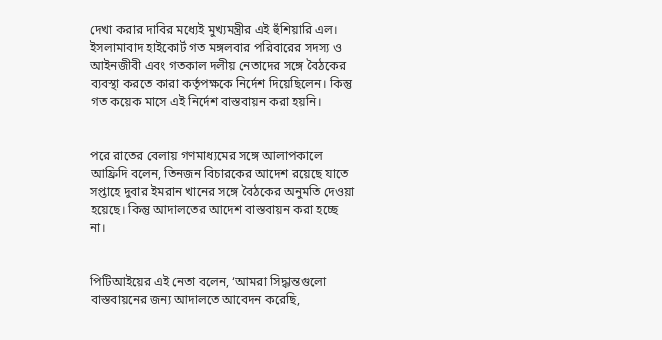দেখা করার দাবির মধ্যেই মুখ্যমন্ত্রীর এই হুঁশিয়ারি এল। ইসলামাবাদ হাইকোর্ট গত মঙ্গলবার পরিবারের সদস্য ও আইনজীবী এবং গতকাল দলীয় নেতাদের সঙ্গে বৈঠকের ব্যবস্থা করতে কারা কর্তৃপক্ষকে নির্দেশ দিয়েছিলেন। কিন্তু গত কয়েক মাসে এই নির্দেশ বাস্তবায়ন করা হয়নি।


পরে রাতের বেলায় গণমাধ্যমের সঙ্গে আলাপকালে আফ্রিদি বলেন, তিনজন বিচারকের আদেশ রয়েছে যাতে সপ্তাহে দুবার ইমরান খানের সঙ্গে বৈঠকের অনুমতি দেওয়া হয়েছে। কিন্তু আদালতের আদেশ বাস্তবায়ন করা হচ্ছে না।


পিটিআইয়ের এই নেতা বলেন, ‘আমরা সিদ্ধান্তগুলো বাস্তবায়নের জন্য আদালতে আবেদন করেছি,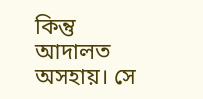কিন্তু আদালত অসহায়। সে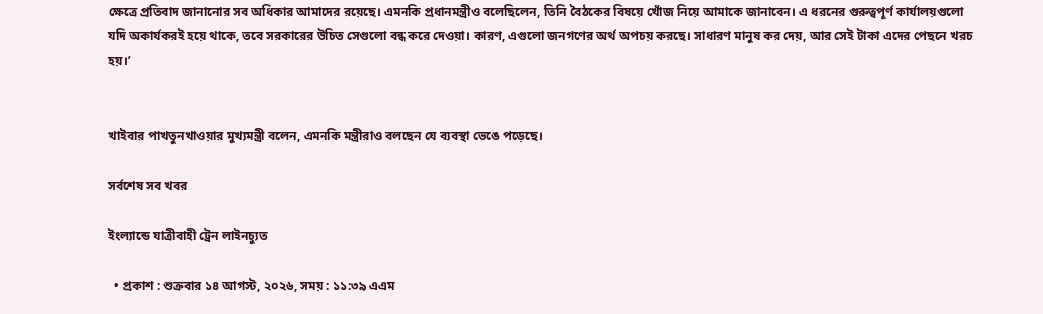ক্ষেত্রে প্রতিবাদ জানানোর সব অধিকার আমাদের রয়েছে। এমনকি প্রধানমন্ত্রীও বলেছিলেন, তিনি বৈঠকের বিষয়ে খোঁজ নিয়ে আমাকে জানাবেন। এ ধরনের গুরুত্বপূর্ণ কার্যালয়গুলো যদি অকার্যকরই হয়ে থাকে, তবে সরকারের উচিত সেগুলো বন্ধ করে দেওয়া। কারণ, এগুলো জনগণের অর্থ অপচয় করছে। সাধারণ মানুষ কর দেয়, আর সেই টাকা এদের পেছনে খরচ হয়।’


খাইবার পাখতুনখাওয়ার মুখ্যমন্ত্রী বলেন, এমনকি মন্ত্রীরাও বলছেন যে ব্যবস্থা ভেঙে পড়েছে।

সর্বশেষ সব খবর

ইংল্যান্ডে যাত্রীবাহী ট্রেন লাইনচ্যুত

  • প্রকাশ : শুক্রবার ১৪ আগস্ট, ২০২৬, সময় : ১১:৩৯ এএম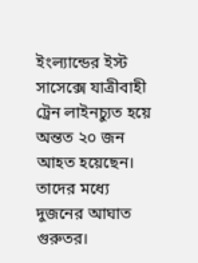ইংল্যান্ডের ইস্ট সাসেক্সে যাত্রীবাহী ট্রেন লাইনচ্যুত হয়ে অন্তত ২০ জন আহত হয়েছেন। তাদের মধ্যে দুজনের আঘাত গুরুতর।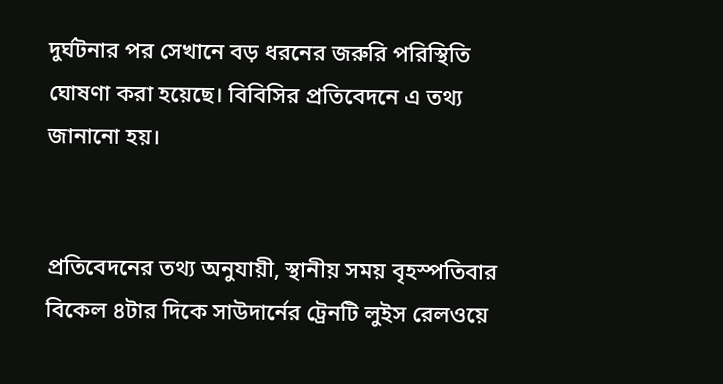দুর্ঘটনার পর সেখানে বড় ধরনের জরুরি পরিস্থিতি ঘোষণা করা হয়েছে। বিবিসির প্রতিবেদনে এ তথ্য জানানো হয়।


প্রতিবেদনের তথ্য অনুযায়ী, স্থানীয় সময় বৃহস্পতিবার বিকেল ৪টার দিকে সাউদার্নের ট্রেনটি লুইস রেলওয়ে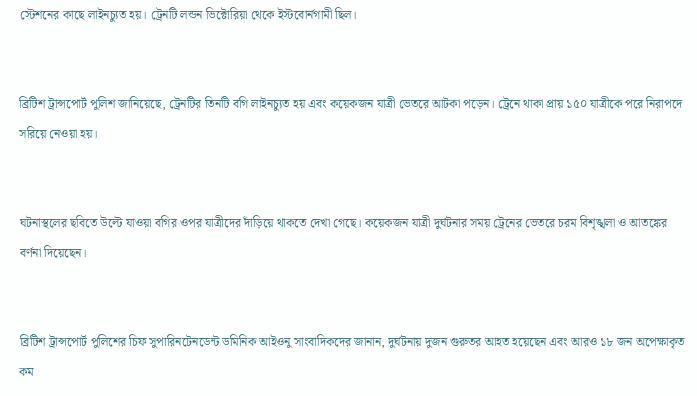স্টেশনের কাছে লাইনচ্যুত হয়। ট্রেনটি লন্ডন ভিক্টোরিয়া থেকে ইস্টবোর্নগামী ছিল।


ব্রিটিশ ট্রান্সপোর্ট পুলিশ জানিয়েছে, ট্রেনটির তিনটি বগি লাইনচ্যুত হয় এবং কয়েকজন যাত্রী ভেতরে আটকা পড়েন। ট্রেনে থাকা প্রায় ১৫০ যাত্রীকে পরে নিরাপদে সরিয়ে নেওয়া হয়।


ঘটনাস্থলের ছবিতে উল্টে যাওয়া বগির ওপর যাত্রীদের দাঁড়িয়ে থাকতে দেখা গেছে। কয়েকজন যাত্রী দুর্ঘটনার সময় ট্রেনের ভেতরে চরম বিশৃঙ্খলা ও আতঙ্কের বর্ণনা দিয়েছেন।


ব্রিটিশ ট্রান্সপোর্ট পুলিশের চিফ সুপারিনটেনডেন্ট ডমিনিক আইওনু সাংবাদিকদের জানান, দুর্ঘটনায় দুজন গুরুতর আহত হয়েছেন এবং আরও ১৮ জন অপেক্ষাকৃত কম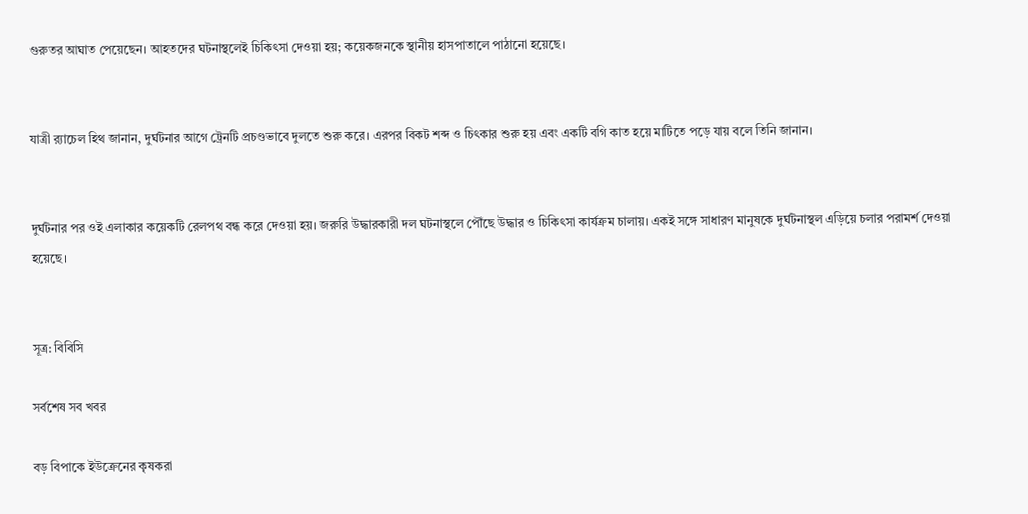গুরুতর আঘাত পেয়েছেন। আহতদের ঘটনাস্থলেই চিকিৎসা দেওয়া হয়; কয়েকজনকে স্থানীয় হাসপাতালে পাঠানো হয়েছে।


যাত্রী র‌্যাচেল হিথ জানান, দুর্ঘটনার আগে ট্রেনটি প্রচণ্ডভাবে দুলতে শুরু করে। এরপর বিকট শব্দ ও চিৎকার শুরু হয় এবং একটি বগি কাত হয়ে মাটিতে পড়ে যায় বলে তিনি জানান।


দুর্ঘটনার পর ওই এলাকার কয়েকটি রেলপথ বন্ধ করে দেওয়া হয়। জরুরি উদ্ধারকারী দল ঘটনাস্থলে পৌঁছে উদ্ধার ও চিকিৎসা কার্যক্রম চালায়। একই সঙ্গে সাধারণ মানুষকে দুর্ঘটনাস্থল এড়িয়ে চলার পরামর্শ দেওয়া হয়েছে।


সূত্র: বিবিসি

সর্বশেষ সব খবর

বড় বিপাকে ইউক্রেনের কৃষকরা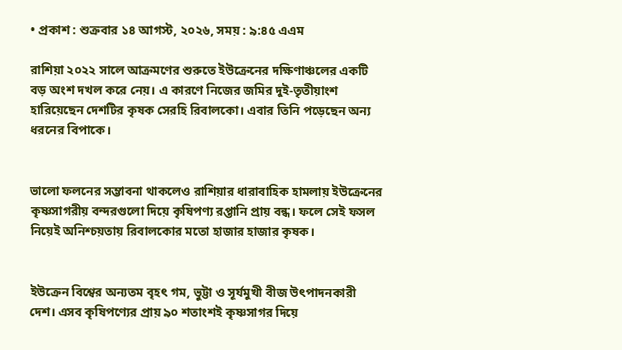• প্রকাশ : শুক্রবার ১৪ আগস্ট, ২০২৬, সময় : ৯:৪৫ এএম

রাশিয়া ২০২২ সালে আক্রমণের শুরুতে ইউক্রেনের দক্ষিণাঞ্চলের একটি বড় অংশ দখল করে নেয়। এ কারণে নিজের জমির দুই-তৃতীয়াংশ হারিয়েছেন দেশটির কৃষক সেরহি রিবালকো। এবার তিনি পড়েছেন অন্য ধরনের বিপাকে।


ভালো ফলনের সম্ভাবনা থাকলেও রাশিয়ার ধারাবাহিক হামলায় ইউক্রেনের কৃষ্ণসাগরীয় বন্দরগুলো দিয়ে কৃষিপণ্য রপ্তানি প্রায় বন্ধ। ফলে সেই ফসল নিয়েই অনিশ্চয়তায় রিবালকোর মতো হাজার হাজার কৃষক।


ইউক্রেন বিশ্বের অন্যতম বৃহৎ গম, ভুট্টা ও সূর্যমুখী বীজ উৎপাদনকারী দেশ। এসব কৃষিপণ্যের প্রায় ৯০ শতাংশই কৃষ্ণসাগর দিয়ে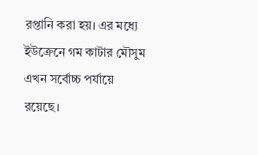রপ্তানি করা হয়। এর মধ্যে ইউক্রেনে গম কাটার মৌসুম এখন সর্বোচ্চ পর্যায়ে রয়েছে।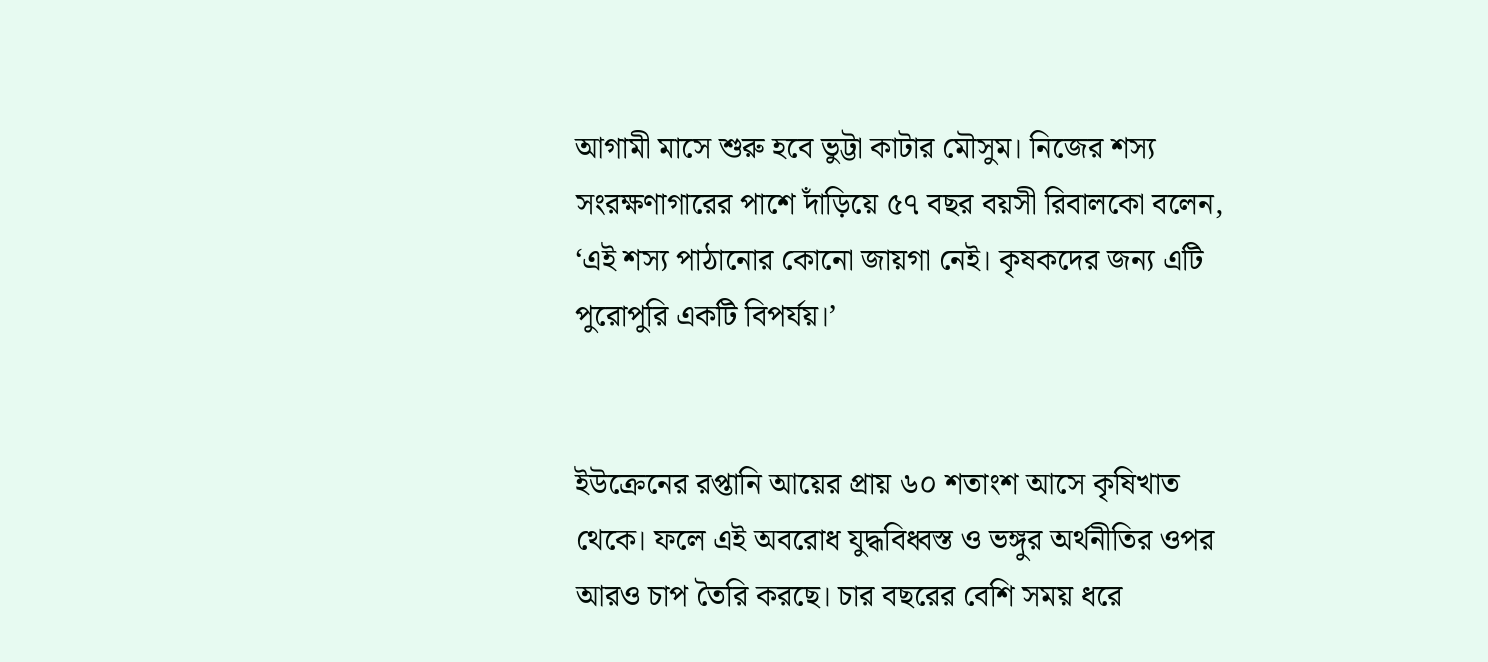আগামী মাসে শুরু হবে ভুট্টা কাটার মৌসুম। নিজের শস্য সংরক্ষণাগারের পাশে দাঁড়িয়ে ৫৭ বছর বয়সী রিবালকো বলেন, ‘এই শস্য পাঠানোর কোনো জায়গা নেই। কৃষকদের জন্য এটি পুরোপুরি একটি বিপর্যয়।’


ইউক্রেনের রপ্তানি আয়ের প্রায় ৬০ শতাংশ আসে কৃষিখাত থেকে। ফলে এই অবরোধ যুদ্ধবিধ্বস্ত ও ভঙ্গুর অর্থনীতির ওপর আরও চাপ তৈরি করছে। চার বছরের বেশি সময় ধরে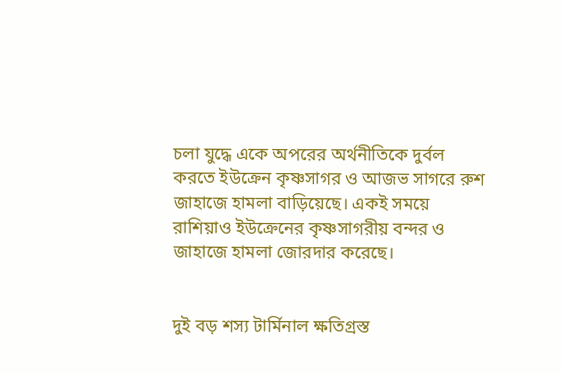চলা যুদ্ধে একে অপরের অর্থনীতিকে দুর্বল করতে ইউক্রেন কৃষ্ণসাগর ও আজভ সাগরে রুশ জাহাজে হামলা বাড়িয়েছে। একই সময়ে রাশিয়াও ইউক্রেনের কৃষ্ণসাগরীয় বন্দর ও জাহাজে হামলা জোরদার করেছে।


দুই বড় শস্য টার্মিনাল ক্ষতিগ্রস্ত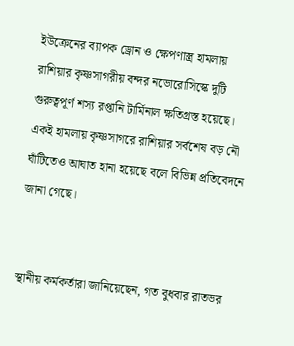ইউক্রেনের ব্যাপক ড্রোন ও ক্ষেপণাস্ত্র হামলায় রাশিয়ার কৃষ্ণসাগরীয় বন্দর নভোরোসিস্কে দুটি গুরুত্বপূর্ণ শস্য রপ্তানি টার্মিনাল ক্ষতিগ্রস্ত হয়েছে। একই হামলায় কৃষ্ণসাগরে রাশিয়ার সর্বশেষ বড় নৌ ঘাঁটিতেও আঘাত হানা হয়েছে বলে বিভিন্ন প্রতিবেদনে জানা গেছে।


স্থানীয় কর্মকর্তারা জানিয়েছেন, গত বুধবার রাতভর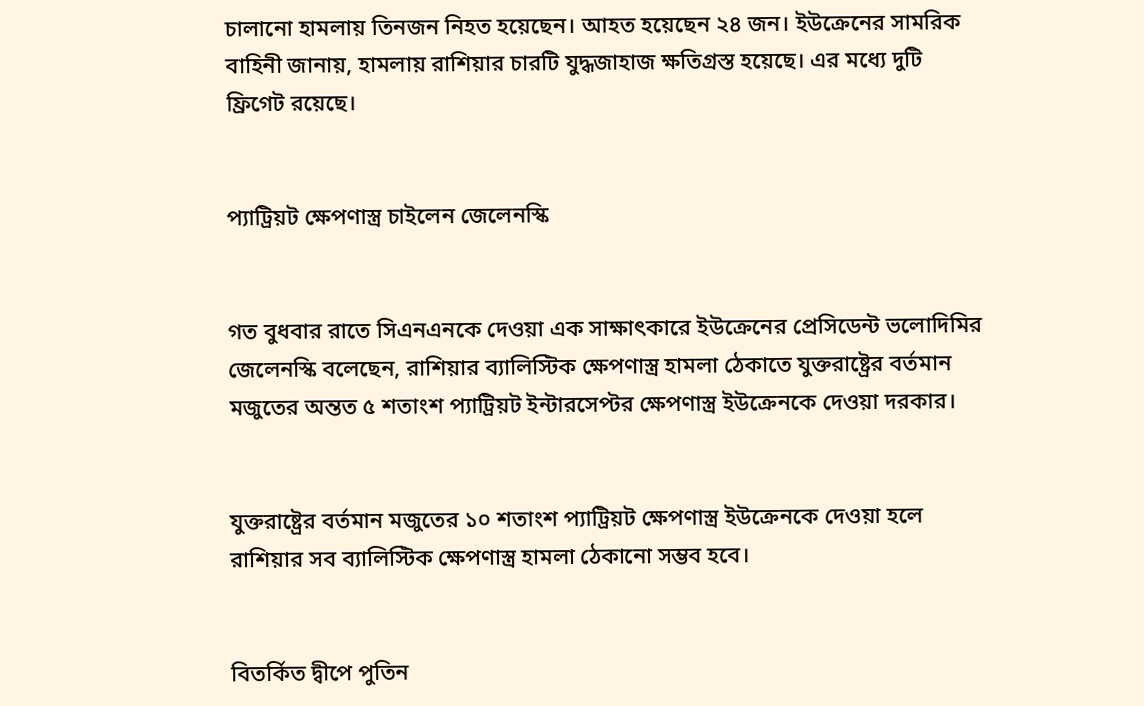চালানো হামলায় তিনজন নিহত হয়েছেন। আহত হয়েছেন ২৪ জন। ইউক্রেনের সামরিক বাহিনী জানায়, হামলায় রাশিয়ার চারটি যুদ্ধজাহাজ ক্ষতিগ্রস্ত হয়েছে। এর মধ্যে দুটি ফ্রিগেট রয়েছে।


প্যাট্রিয়ট ক্ষেপণাস্ত্র চাইলেন জেলেনস্কি


গত বুধবার রাতে সিএনএনকে দেওয়া এক সাক্ষাৎকারে ইউক্রেনের প্রেসিডেন্ট ভলোদিমির জেলেনস্কি বলেছেন, রাশিয়ার ব্যালিস্টিক ক্ষেপণাস্ত্র হামলা ঠেকাতে যুক্তরাষ্ট্রের বর্তমান মজুতের অন্তত ৫ শতাংশ প্যাট্রিয়ট ইন্টারসেপ্টর ক্ষেপণাস্ত্র ইউক্রেনকে দেওয়া দরকার।


যুক্তরাষ্ট্রের বর্তমান মজুতের ১০ শতাংশ প্যাট্রিয়ট ক্ষেপণাস্ত্র ইউক্রেনকে দেওয়া হলে রাশিয়ার সব ব্যালিস্টিক ক্ষেপণাস্ত্র হামলা ঠেকানো সম্ভব হবে।


বিতর্কিত দ্বীপে পুতিন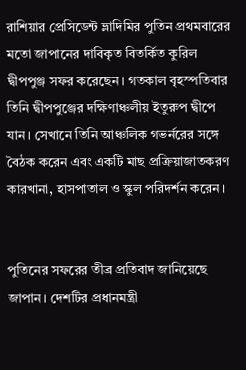রাশিয়ার প্রেসিডেন্ট ভ্লাদিমির পুতিন প্রথমবারের মতো জাপানের দাবিকৃত বিতর্কিত কুরিল দ্বীপপুঞ্জ সফর করেছেন। গতকাল বৃহস্পতিবার তিনি দ্বীপপুঞ্জের দক্ষিণাঞ্চলীয় ইতুরুপ দ্বীপে যান। সেখানে তিনি আঞ্চলিক গভর্নরের সঙ্গে বৈঠক করেন এবং একটি মাছ প্রক্রিয়াজাতকরণ কারখানা, হাসপাতাল ও স্কুল পরিদর্শন করেন।


পুতিনের সফরের তীব্র প্রতিবাদ জানিয়েছে জাপান। দেশটির প্রধানমন্ত্রী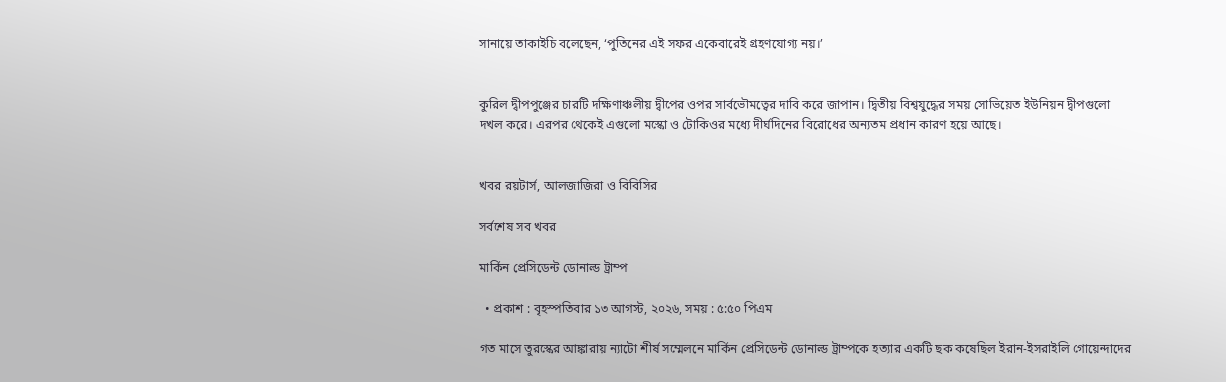সানায়ে তাকাইচি বলেছেন, ‘পুতিনের এই সফর একেবারেই গ্রহণযোগ্য নয়।’


কুরিল দ্বীপপুঞ্জের চারটি দক্ষিণাঞ্চলীয় দ্বীপের ওপর সার্বভৌমত্বের দাবি করে জাপান। দ্বিতীয় বিশ্বযুদ্ধের সময় সোভিয়েত ইউনিয়ন দ্বীপগুলো দখল করে। এরপর থেকেই এগুলো মস্কো ও টোকিওর মধ্যে দীর্ঘদিনের বিরোধের অন্যতম প্রধান কারণ হয়ে আছে।


খবর রয়টার্স, আলজাজিরা ও বিবিসির

সর্বশেষ সব খবর

মার্কিন প্রেসিডেন্ট ডোনাল্ড ট্রাম্প

  • প্রকাশ : বৃহস্পতিবার ১৩ আগস্ট, ২০২৬, সময় : ৫:৫০ পিএম

গত মাসে তুরস্কের আঙ্কারায় ন্যাটো শীর্ষ সম্মেলনে মার্কিন প্রেসিডেন্ট ডোনাল্ড ট্রাম্পকে হত্যার একটি ছক কষেছিল ইরান-ইসরাইলি গোয়েন্দাদের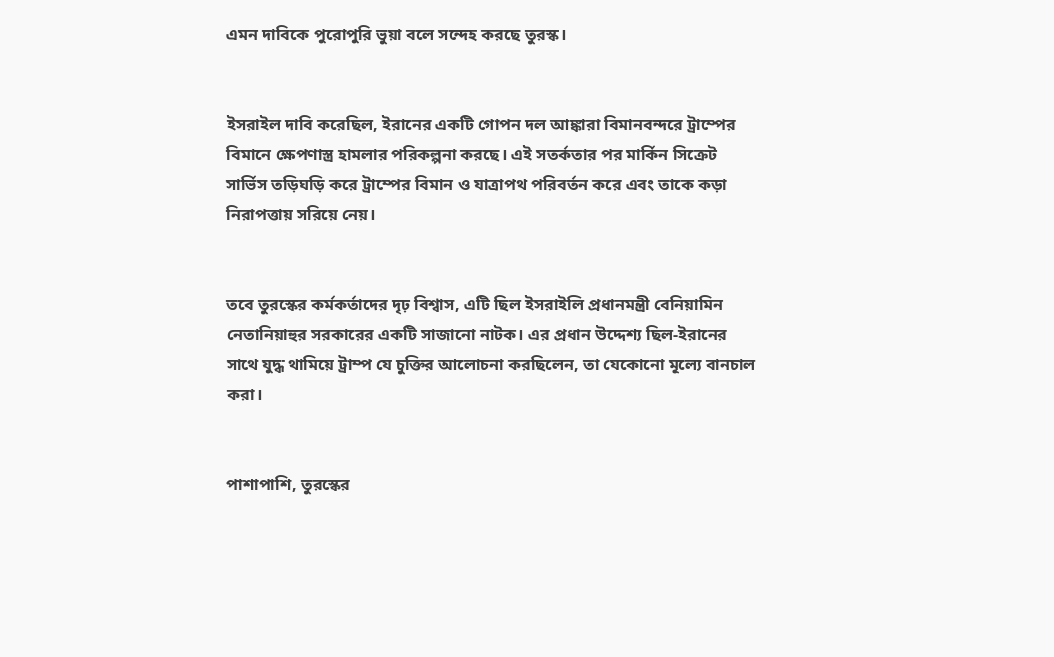এমন দাবিকে পুরোপুরি ভুয়া বলে সন্দেহ করছে তুরস্ক।


ইসরাইল দাবি করেছিল, ইরানের একটি গোপন দল আঙ্কারা বিমানবন্দরে ট্রাম্পের বিমানে ক্ষেপণাস্ত্র হামলার পরিকল্পনা করছে। এই সতর্কতার পর মার্কিন সিক্রেট সার্ভিস তড়িঘড়ি করে ট্রাম্পের বিমান ও যাত্রাপথ পরিবর্তন করে এবং তাকে কড়া নিরাপত্তায় সরিয়ে নেয়।


তবে তুরস্কের কর্মকর্তাদের দৃঢ় বিশ্বাস, এটি ছিল ইসরাইলি প্রধানমন্ত্রী বেনিয়ামিন নেতানিয়াহুর সরকারের একটি সাজানো নাটক। এর প্রধান উদ্দেশ্য ছিল-ইরানের সাথে যুদ্ধ থামিয়ে ট্রাম্প যে চুক্তির আলোচনা করছিলেন, তা যেকোনো মূল্যে বানচাল করা।


পাশাপাশি, তুরস্কের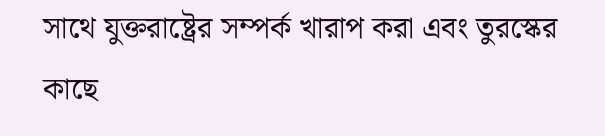সাথে যুক্তরাষ্ট্রের সম্পর্ক খারাপ করা এবং তুরস্কের কাছে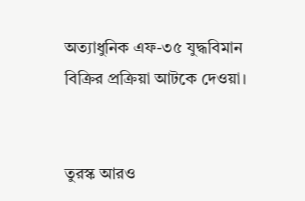অত্যাধুনিক এফ-৩৫ যুদ্ধবিমান বিক্রির প্রক্রিয়া আটকে দেওয়া।


তুরস্ক আরও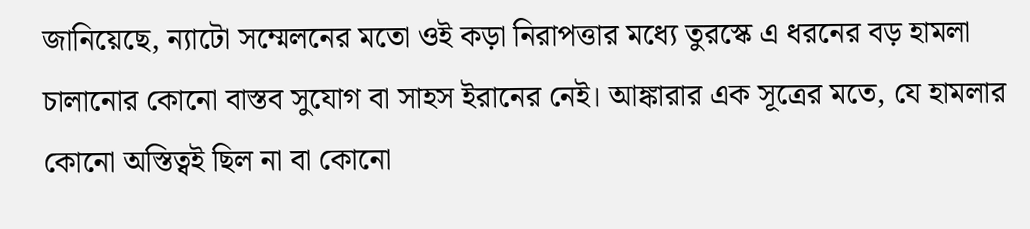জানিয়েছে, ন্যাটো সম্মেলনের মতো ওই কড়া নিরাপত্তার মধ্যে তুরস্কে এ ধরনের বড় হামলা চালানোর কোনো বাস্তব সুযোগ বা সাহস ইরানের নেই। আঙ্কারার এক সূত্রের মতে, যে হামলার কোনো অস্তিত্বই ছিল না বা কোনো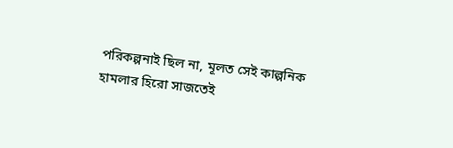পরিকল্পনাই ছিল না, মূলত সেই কাল্পনিক হামলার হিরো সাজতেই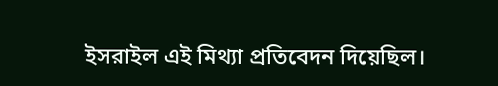ইসরাইল এই মিথ্যা প্রতিবেদন দিয়েছিল।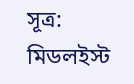সূত্র: মিডলইস্ট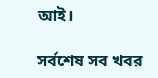আই।

সর্বশেষ সব খবর